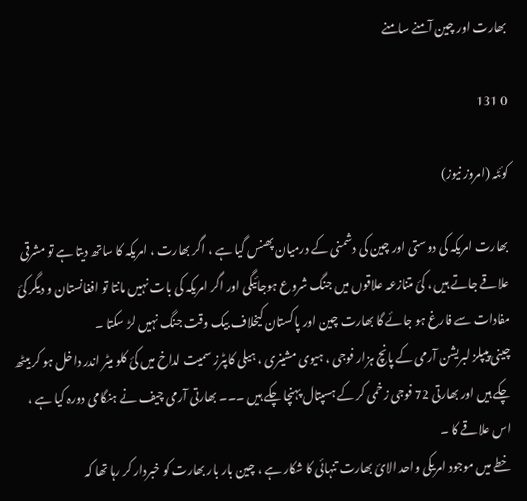بھارت اور چین آمنے سامنے

0 131

کوئٹہ (امروز نیوز)

بھارت امریکہ کی دوستی اور چین کی دشمنی کے درمیان پھنس گیا ہے ، اگر بھارت ، امریکہ کا ساتھ دیتا ہے تو مشرقی علاقے جاتے ہیں ، کئ متنازعہ علاقوں میں جنگ شروع ہوجائیگی اور اگر امریکہ کی بات نہیں مانتا تو افغانستان و دیگر کئ مفادات سے فارغ ہو جائے گا بھارت چین اور پاکستان کیخلاف بیک وقت جنگ نہیں لڑ سکتا ۔
چینی پیپلز لبریشن آرمی کے پانچ ہزار فوجی ، ہیوی مشینری ، ہیلی کاپٹرز سمیت لداخ میں کئ کلو میٹر اندر داخل ہو کر بیٹھ چکے ہیں اور بھارتی 72 فوجی زخمی کر کے ہسپتال پہنچا چکے ہیں ۔۔۔ بھارتی آرمی چیف نے ہنگامی دورہ کیا ہے ، اس علاقے کا ۔
خطے میں موجود امریکی واحد الائ بھارت تنہائی کا شکار ہے ، چین بار بار بھارت کو خبردار کر رہا تھا کہ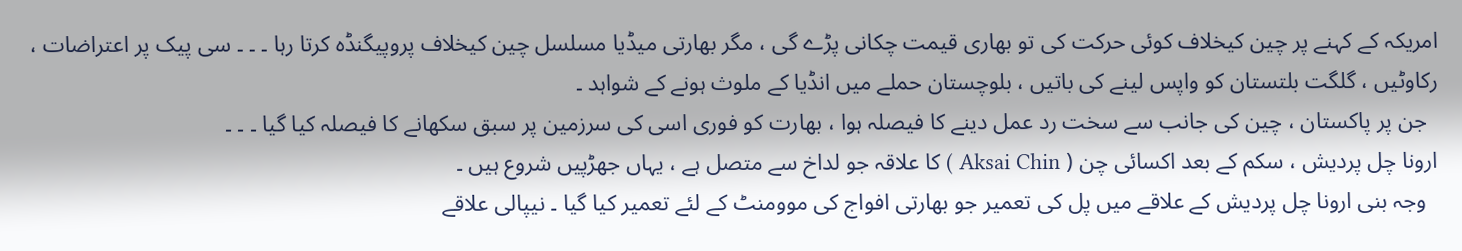امریکہ کے کہنے پر چین کیخلاف کوئی حرکت کی تو بھاری قیمت چکانی پڑے گی ، مگر بھارتی میڈیا مسلسل چین کیخلاف پروپیگنڈہ کرتا رہا ۔ ۔ ۔ سی پیک پر اعتراضات ، رکاوٹیں ، گلگت بلتستان کو واپس لینے کی باتیں ، بلوچستان حملے میں انڈیا کے ملوث ہونے کے شواہد ۔
  جن پر پاکستان ، چین کی جانب سے سخت رد عمل دینے کا فیصلہ ہوا ، بھارت کو فوری اسی کی سرزمین پر سبق سکھانے کا فیصلہ کیا گیا ۔ ۔ ۔
ارونا چل پردیش ، سکم کے بعد اکسائی چن ( Aksai Chin ) کا علاقہ جو لداخ سے متصل ہے ، یہاں جھڑپیں شروع ہیں ۔
  وجہ بنی ارونا چل پردیش کے علاقے میں پل کی تعمیر جو بھارتی افواج کی موومنٹ کے لئے تعمیر کیا گیا ۔ نیپالی علاقے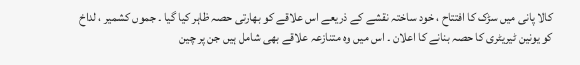کالا پانی میں سڑک کا افتتاح ، خود ساختہ نقشے کے ذریعے اس علاقے کو بھارتی حصہ ظاہر کیا گیا ۔ جموں کشمیر ، لداخ کو یونین ٹیریٹری کا حصہ بنانے کا اعلان ۔ اس میں وہ متنازعہ علاقے بھی شامل ہیں جن پر چین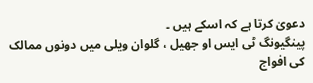دعویٰ کرتا ہے کہ اسکے ہیں ۔
پینگیونگ ٹی ایس او جھیل ، گلوان ویلی میں دونوں ممالک کی افواج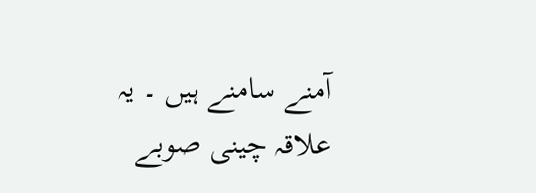آمنے سامنے ہیں ۔ یہ علاقہ چینی صوبے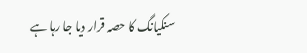سنکیانگ کا حصہ قرار دیا جا رہا ہے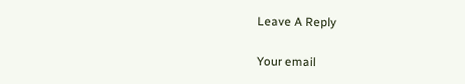Leave A Reply

Your email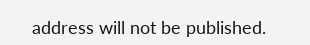address will not be published.